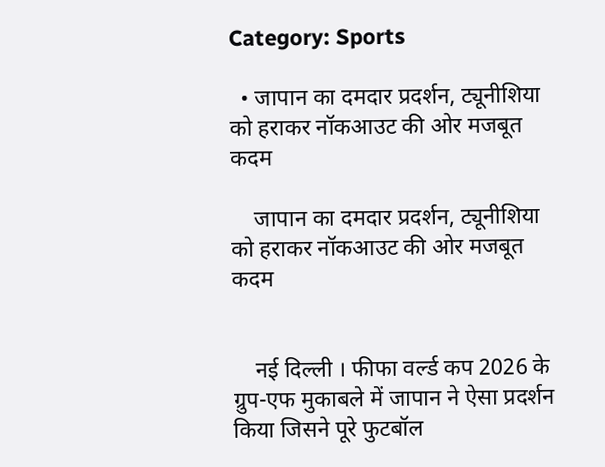Category: Sports

  • जापान का दमदार प्रदर्शन, ट्यूनीशिया को हराकर नॉकआउट की ओर मजबूत कदम

    जापान का दमदार प्रदर्शन, ट्यूनीशिया को हराकर नॉकआउट की ओर मजबूत कदम


    नई दिल्ली । फीफा वर्ल्ड कप 2026 के ग्रुप-एफ मुकाबले में जापान ने ऐसा प्रदर्शन किया जिसने पूरे फुटबॉल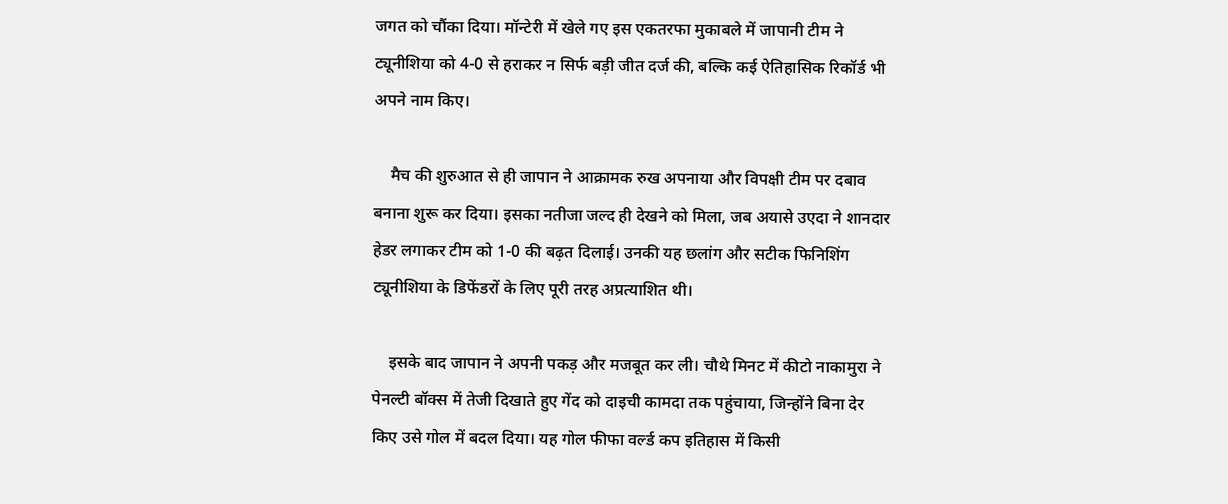जगत को चौंका दिया। मॉन्टेरी में खेले गए इस एकतरफा मुकाबले में जापानी टीम ने ट्यूनीशिया को 4-0 से हराकर न सिर्फ बड़ी जीत दर्ज की, बल्कि कई ऐतिहासिक रिकॉर्ड भी अपने नाम किए।

    मैच की शुरुआत से ही जापान ने आक्रामक रुख अपनाया और विपक्षी टीम पर दबाव बनाना शुरू कर दिया। इसका नतीजा जल्द ही देखने को मिला, जब अयासे उएदा ने शानदार हेडर लगाकर टीम को 1-0 की बढ़त दिलाई। उनकी यह छलांग और सटीक फिनिशिंग ट्यूनीशिया के डिफेंडरों के लिए पूरी तरह अप्रत्याशित थी।

    इसके बाद जापान ने अपनी पकड़ और मजबूत कर ली। चौथे मिनट में कीटो नाकामुरा ने पेनल्टी बॉक्स में तेजी दिखाते हुए गेंद को दाइची कामदा तक पहुंचाया, जिन्होंने बिना देर किए उसे गोल में बदल दिया। यह गोल फीफा वर्ल्ड कप इतिहास में किसी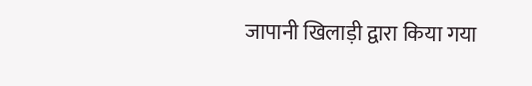जापानी खिलाड़ी द्वारा किया गया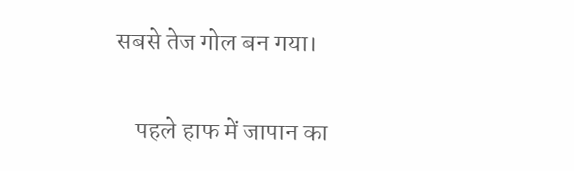सबसे तेज गोल बन गया।

    पहले हाफ में जापान का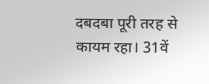दबदबा पूरी तरह से कायम रहा। 31वें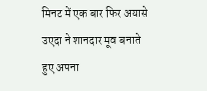मिनट में एक बार फिर अयासे उएदा ने शानदार मूव बनाते हुए अपना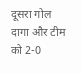दूसरा गोल दागा और टीम को 2-0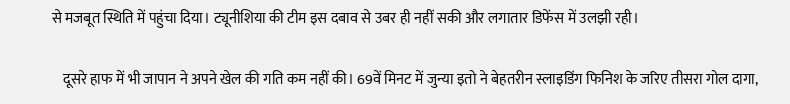से मजबूत स्थिति में पहुंचा दिया। ट्यूनीशिया की टीम इस दबाव से उबर ही नहीं सकी और लगातार डिफेंस में उलझी रही।

    दूसरे हाफ में भी जापान ने अपने खेल की गति कम नहीं की। 69वें मिनट में जुन्या इतो ने बेहतरीन स्लाइडिंग फिनिश के जरिए तीसरा गोल दागा,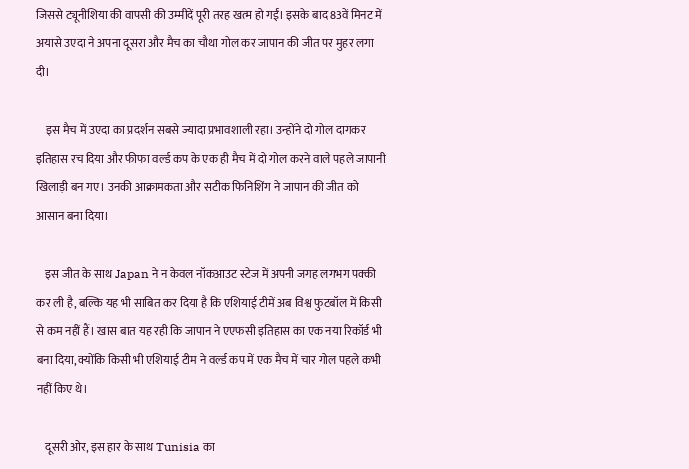जिससे ट्यूनीशिया की वापसी की उम्मीदें पूरी तरह खत्म हो गईं। इसके बाद 83वें मिनट में अयासे उएदा ने अपना दूसरा और मैच का चौथा गोल कर जापान की जीत पर मुहर लगा दी।

    इस मैच में उएदा का प्रदर्शन सबसे ज्यादा प्रभावशाली रहा। उन्होंने दो गोल दागकर इतिहास रच दिया और फीफा वर्ल्ड कप के एक ही मैच में दो गोल करने वाले पहले जापानी खिलाड़ी बन गए। उनकी आक्रामकता और सटीक फिनिशिंग ने जापान की जीत को आसान बना दिया।

    इस जीत के साथ Japan ने न केवल नॉकआउट स्टेज में अपनी जगह लगभग पक्की कर ली है, बल्कि यह भी साबित कर दिया है कि एशियाई टीमें अब विश्व फुटबॉल में किसी से कम नहीं हैं। खास बात यह रही कि जापान ने एएफसी इतिहास का एक नया रिकॉर्ड भी बना दिया, क्योंकि किसी भी एशियाई टीम ने वर्ल्ड कप में एक मैच में चार गोल पहले कभी नहीं किए थे।

    दूसरी ओर, इस हार के साथ Tunisia का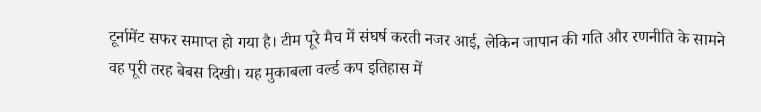टूर्नामेंट सफर समाप्त हो गया है। टीम पूरे मैच में संघर्ष करती नजर आई, लेकिन जापान की गति और रणनीति के सामने वह पूरी तरह बेबस दिखी। यह मुकाबला वर्ल्ड कप इतिहास में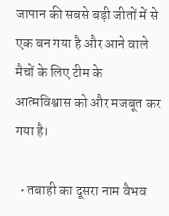जापान की सबसे बड़ी जीतों में से एक बन गया है और आने वाले मैचों के लिए टीम के आत्मविश्वास को और मजबूत कर गया है।

  • तबाही का दूसरा नाम वैभव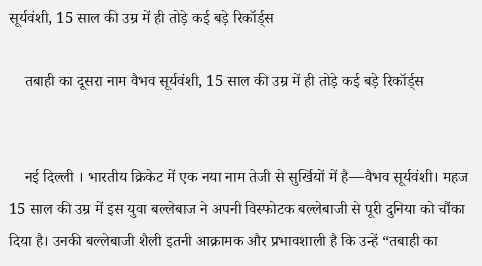सूर्यवंशी, 15 साल की उम्र में ही तोड़े कई बड़े रिकॉर्ड्स

    तबाही का दूसरा नाम वैभव सूर्यवंशी, 15 साल की उम्र में ही तोड़े कई बड़े रिकॉर्ड्स


    नई दिल्ली । भारतीय क्रिकेट में एक नया नाम तेजी से सुर्खियों में है—वैभव सूर्यवंशी। महज 15 साल की उम्र में इस युवा बल्लेबाज ने अपनी विस्फोटक बल्लेबाजी से पूरी दुनिया को चौंका दिया है। उनकी बल्लेबाजी शैली इतनी आक्रामक और प्रभावशाली है कि उन्हें “तबाही का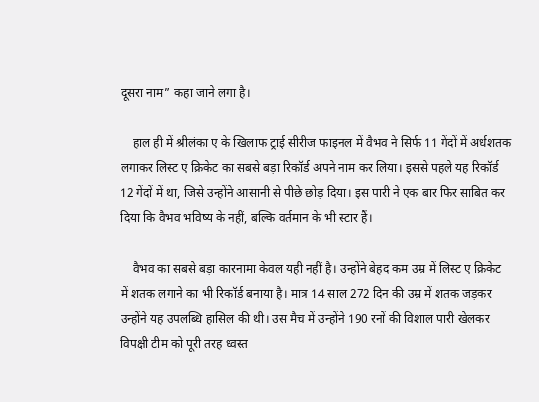दूसरा नाम” कहा जाने लगा है।

    हाल ही में श्रीलंका ए के खिलाफ ट्राई सीरीज फाइनल में वैभव ने सिर्फ 11 गेंदों में अर्धशतक लगाकर लिस्ट ए क्रिकेट का सबसे बड़ा रिकॉर्ड अपने नाम कर लिया। इससे पहले यह रिकॉर्ड 12 गेंदों में था, जिसे उन्होंने आसानी से पीछे छोड़ दिया। इस पारी ने एक बार फिर साबित कर दिया कि वैभव भविष्य के नहीं, बल्कि वर्तमान के भी स्टार हैं।

    वैभव का सबसे बड़ा कारनामा केवल यही नहीं है। उन्होंने बेहद कम उम्र में लिस्ट ए क्रिकेट में शतक लगाने का भी रिकॉर्ड बनाया है। मात्र 14 साल 272 दिन की उम्र में शतक जड़कर उन्होंने यह उपलब्धि हासिल की थी। उस मैच में उन्होंने 190 रनों की विशाल पारी खेलकर विपक्षी टीम को पूरी तरह ध्वस्त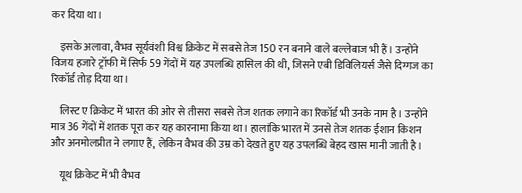कर दिया था।

    इसके अलावा, वैभव सूर्यवंशी विश्व क्रिकेट में सबसे तेज 150 रन बनाने वाले बल्लेबाज भी हैं। उन्होंने विजय हजारे ट्रॉफी में सिर्फ 59 गेंदों में यह उपलब्धि हासिल की थी, जिसने एबी डिविलियर्स जैसे दिग्गज का रिकॉर्ड तोड़ दिया था।

    लिस्ट ए क्रिकेट में भारत की ओर से तीसरा सबसे तेज शतक लगाने का रिकॉर्ड भी उनके नाम है। उन्होंने मात्र 36 गेंदों में शतक पूरा कर यह कारनामा किया था। हालांकि भारत में उनसे तेज शतक ईशान किशन और अनमोलप्रीत ने लगाए हैं, लेकिन वैभव की उम्र को देखते हुए यह उपलब्धि बेहद खास मानी जाती है।

    यूथ क्रिकेट में भी वैभव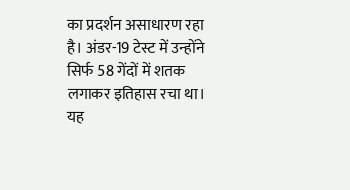का प्रदर्शन असाधारण रहा है। अंडर-19 टेस्ट में उन्होंने सिर्फ 58 गेंदों में शतक लगाकर इतिहास रचा था। यह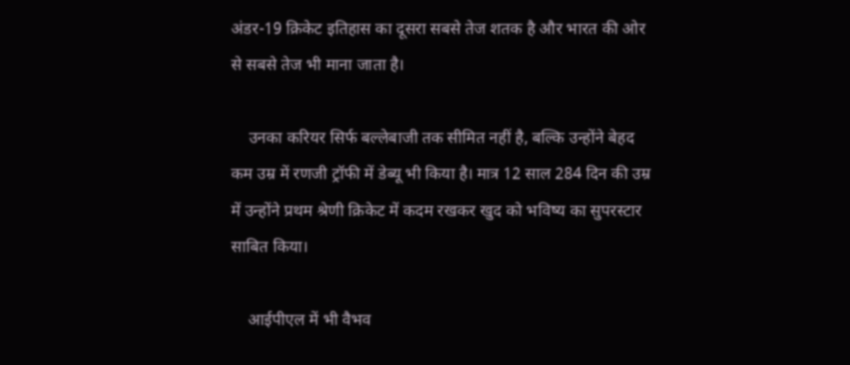अंडर-19 क्रिकेट इतिहास का दूसरा सबसे तेज शतक है और भारत की ओर से सबसे तेज भी माना जाता है।

    उनका करियर सिर्फ बल्लेबाजी तक सीमित नहीं है, बल्कि उन्होंने बेहद कम उम्र में रणजी ट्रॉफी में डेब्यू भी किया है। मात्र 12 साल 284 दिन की उम्र में उन्होंने प्रथम श्रेणी क्रिकेट में कदम रखकर खुद को भविष्य का सुपरस्टार साबित किया।

    आईपीएल में भी वैभव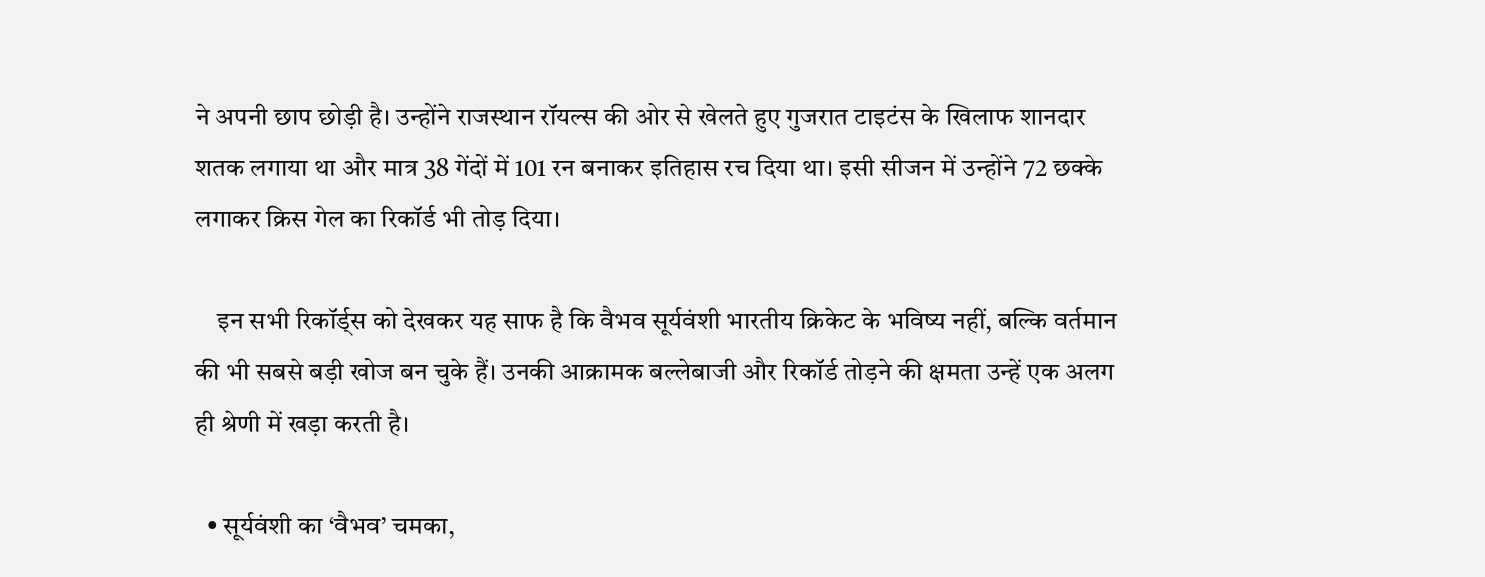ने अपनी छाप छोड़ी है। उन्होंने राजस्थान रॉयल्स की ओर से खेलते हुए गुजरात टाइटंस के खिलाफ शानदार शतक लगाया था और मात्र 38 गेंदों में 101 रन बनाकर इतिहास रच दिया था। इसी सीजन में उन्होंने 72 छक्के लगाकर क्रिस गेल का रिकॉर्ड भी तोड़ दिया।

    इन सभी रिकॉर्ड्स को देखकर यह साफ है कि वैभव सूर्यवंशी भारतीय क्रिकेट के भविष्य नहीं, बल्कि वर्तमान की भी सबसे बड़ी खोज बन चुके हैं। उनकी आक्रामक बल्लेबाजी और रिकॉर्ड तोड़ने की क्षमता उन्हें एक अलग ही श्रेणी में खड़ा करती है।

  • सूर्यवंशी का ‘वैभव’ चमका,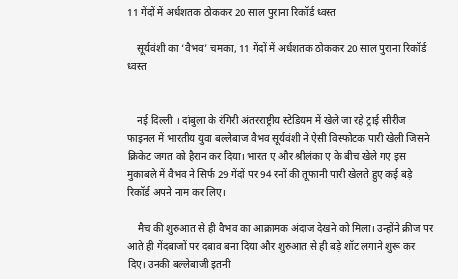11 गेंदों में अर्धशतक ठोककर 20 साल पुराना रिकॉर्ड ध्वस्त

    सूर्यवंशी का ‘वैभव’ चमका, 11 गेंदों में अर्धशतक ठोककर 20 साल पुराना रिकॉर्ड ध्वस्त


    नई दिल्ली । दांबुला के रंगिरी अंतरराष्ट्रीय स्टेडियम में खेले जा रहे ट्राई सीरीज फाइनल में भारतीय युवा बल्लेबाज वैभव सूर्यवंशी ने ऐसी विस्फोटक पारी खेली जिसने क्रिकेट जगत को हैरान कर दिया। भारत ए और श्रीलंका ए के बीच खेले गए इस मुकाबले में वैभव ने सिर्फ 29 गेंदों पर 94 रनों की तूफानी पारी खेलते हुए कई बड़े रिकॉर्ड अपने नाम कर लिए।

    मैच की शुरुआत से ही वैभव का आक्रामक अंदाज देखने को मिला। उन्होंने क्रीज पर आते ही गेंदबाजों पर दबाव बना दिया और शुरुआत से ही बड़े शॉट लगाने शुरू कर दिए। उनकी बल्लेबाजी इतनी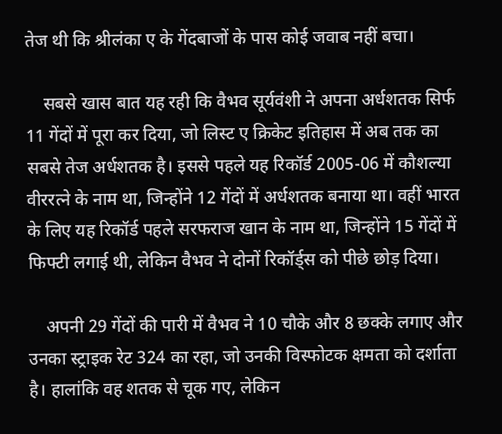तेज थी कि श्रीलंका ए के गेंदबाजों के पास कोई जवाब नहीं बचा।

    सबसे खास बात यह रही कि वैभव सूर्यवंशी ने अपना अर्धशतक सिर्फ 11 गेंदों में पूरा कर दिया, जो लिस्ट ए क्रिकेट इतिहास में अब तक का सबसे तेज अर्धशतक है। इससे पहले यह रिकॉर्ड 2005-06 में कौशल्या वीररत्ने के नाम था, जिन्होंने 12 गेंदों में अर्धशतक बनाया था। वहीं भारत के लिए यह रिकॉर्ड पहले सरफराज खान के नाम था, जिन्होंने 15 गेंदों में फिफ्टी लगाई थी, लेकिन वैभव ने दोनों रिकॉर्ड्स को पीछे छोड़ दिया।

    अपनी 29 गेंदों की पारी में वैभव ने 10 चौके और 8 छक्के लगाए और उनका स्ट्राइक रेट 324 का रहा, जो उनकी विस्फोटक क्षमता को दर्शाता है। हालांकि वह शतक से चूक गए, लेकिन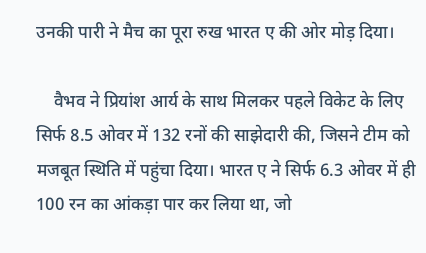उनकी पारी ने मैच का पूरा रुख भारत ए की ओर मोड़ दिया।

    वैभव ने प्रियांश आर्य के साथ मिलकर पहले विकेट के लिए सिर्फ 8.5 ओवर में 132 रनों की साझेदारी की, जिसने टीम को मजबूत स्थिति में पहुंचा दिया। भारत ए ने सिर्फ 6.3 ओवर में ही 100 रन का आंकड़ा पार कर लिया था, जो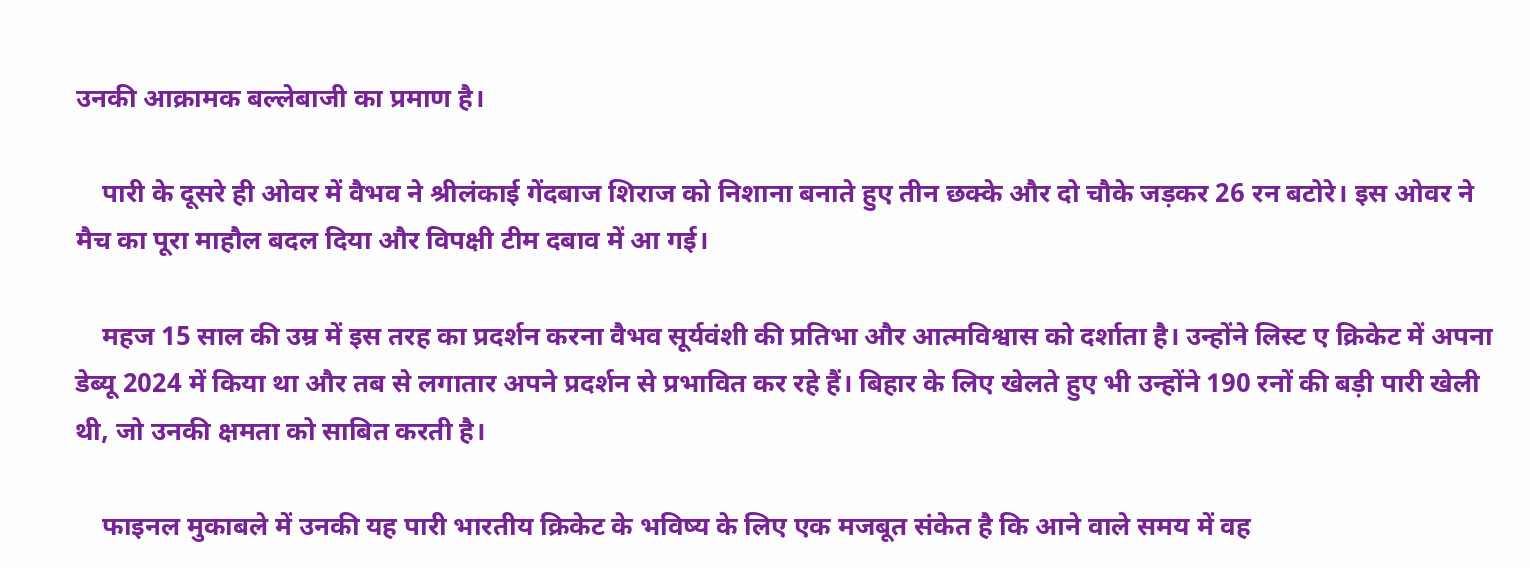उनकी आक्रामक बल्लेबाजी का प्रमाण है।

    पारी के दूसरे ही ओवर में वैभव ने श्रीलंकाई गेंदबाज शिराज को निशाना बनाते हुए तीन छक्के और दो चौके जड़कर 26 रन बटोरे। इस ओवर ने मैच का पूरा माहौल बदल दिया और विपक्षी टीम दबाव में आ गई।

    महज 15 साल की उम्र में इस तरह का प्रदर्शन करना वैभव सूर्यवंशी की प्रतिभा और आत्मविश्वास को दर्शाता है। उन्होंने लिस्ट ए क्रिकेट में अपना डेब्यू 2024 में किया था और तब से लगातार अपने प्रदर्शन से प्रभावित कर रहे हैं। बिहार के लिए खेलते हुए भी उन्होंने 190 रनों की बड़ी पारी खेली थी, जो उनकी क्षमता को साबित करती है।

    फाइनल मुकाबले में उनकी यह पारी भारतीय क्रिकेट के भविष्य के लिए एक मजबूत संकेत है कि आने वाले समय में वह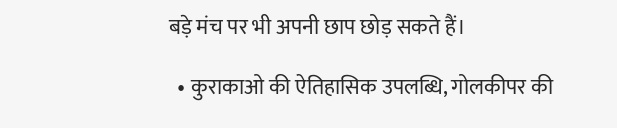बड़े मंच पर भी अपनी छाप छोड़ सकते हैं।

  • कुराकाओ की ऐतिहासिक उपलब्धि, गोलकीपर की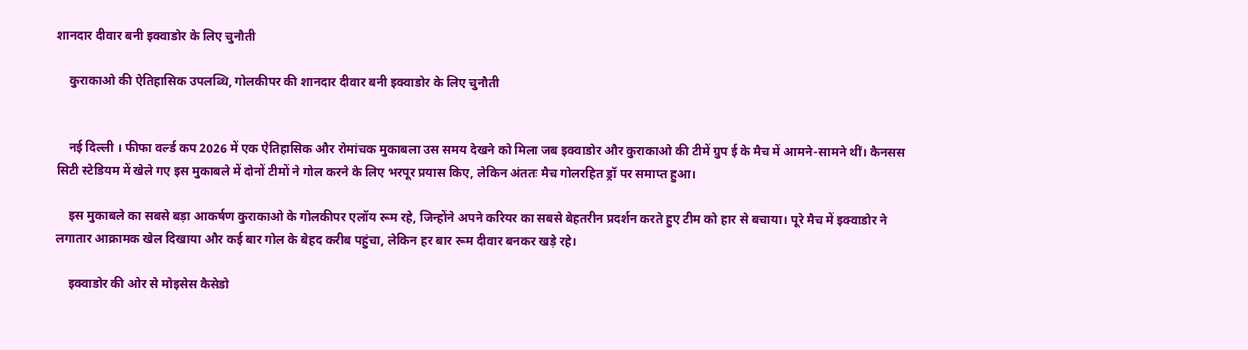शानदार दीवार बनी इक्वाडोर के लिए चुनौती

    कुराकाओ की ऐतिहासिक उपलब्धि, गोलकीपर की शानदार दीवार बनी इक्वाडोर के लिए चुनौती


    नई दिल्ली । फीफा वर्ल्ड कप 2026 में एक ऐतिहासिक और रोमांचक मुकाबला उस समय देखने को मिला जब इक्वाडोर और कुराकाओ की टीमें ग्रुप ई के मैच में आमने-सामने थीं। कैनसस सिटी स्टेडियम में खेले गए इस मुकाबले में दोनों टीमों ने गोल करने के लिए भरपूर प्रयास किए, लेकिन अंततः मैच गोलरहित ड्रॉ पर समाप्त हुआ।

    इस मुकाबले का सबसे बड़ा आकर्षण कुराकाओ के गोलकीपर एलॉय रूम रहे, जिन्होंने अपने करियर का सबसे बेहतरीन प्रदर्शन करते हुए टीम को हार से बचाया। पूरे मैच में इक्वाडोर ने लगातार आक्रामक खेल दिखाया और कई बार गोल के बेहद करीब पहुंचा, लेकिन हर बार रूम दीवार बनकर खड़े रहे।

    इक्वाडोर की ओर से मोइसेस कैसेडो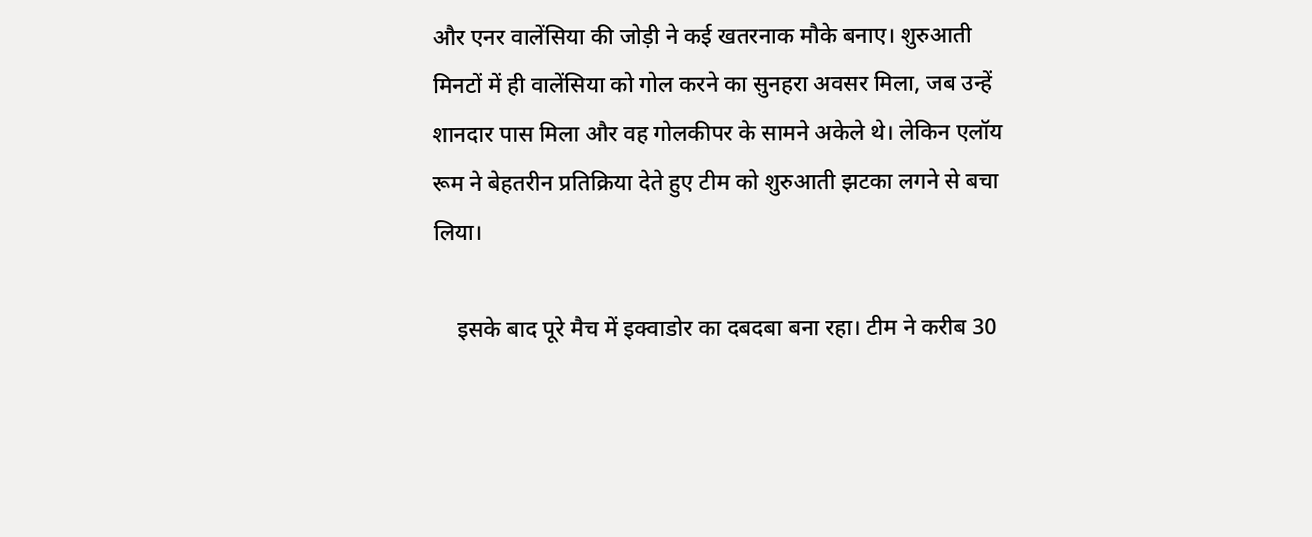और एनर वालेंसिया की जोड़ी ने कई खतरनाक मौके बनाए। शुरुआती मिनटों में ही वालेंसिया को गोल करने का सुनहरा अवसर मिला, जब उन्हें शानदार पास मिला और वह गोलकीपर के सामने अकेले थे। लेकिन एलॉय रूम ने बेहतरीन प्रतिक्रिया देते हुए टीम को शुरुआती झटका लगने से बचा लिया।

    इसके बाद पूरे मैच में इक्वाडोर का दबदबा बना रहा। टीम ने करीब 30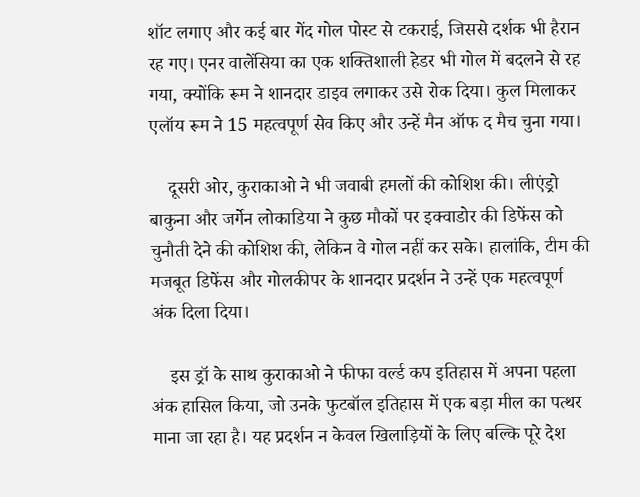शॉट लगाए और कई बार गेंद गोल पोस्ट से टकराई, जिससे दर्शक भी हैरान रह गए। एनर वालेंसिया का एक शक्तिशाली हेडर भी गोल में बदलने से रह गया, क्योंकि रूम ने शानदार डाइव लगाकर उसे रोक दिया। कुल मिलाकर एलॉय रूम ने 15 महत्वपूर्ण सेव किए और उन्हें मैन ऑफ द मैच चुना गया।

    दूसरी ओर, कुराकाओ ने भी जवाबी हमलों की कोशिश की। लीएंड्रो बाकुना और जर्गेन लोकाडिया ने कुछ मौकों पर इक्वाडोर की डिफेंस को चुनौती देने की कोशिश की, लेकिन वे गोल नहीं कर सके। हालांकि, टीम की मजबूत डिफेंस और गोलकीपर के शानदार प्रदर्शन ने उन्हें एक महत्वपूर्ण अंक दिला दिया।

    इस ड्रॉ के साथ कुराकाओ ने फीफा वर्ल्ड कप इतिहास में अपना पहला अंक हासिल किया, जो उनके फुटबॉल इतिहास में एक बड़ा मील का पत्थर माना जा रहा है। यह प्रदर्शन न केवल खिलाड़ियों के लिए बल्कि पूरे देश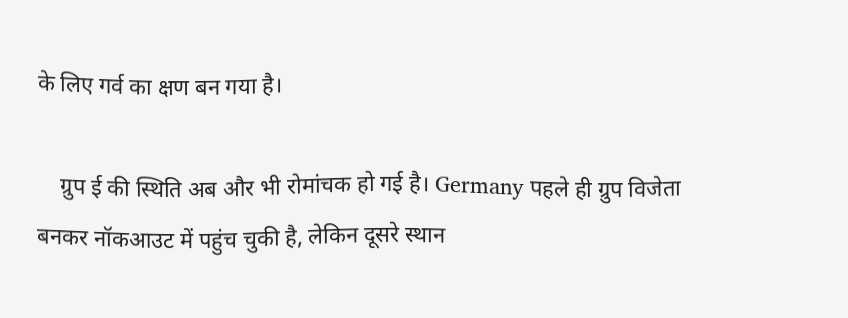के लिए गर्व का क्षण बन गया है।

    ग्रुप ई की स्थिति अब और भी रोमांचक हो गई है। Germany पहले ही ग्रुप विजेता बनकर नॉकआउट में पहुंच चुकी है, लेकिन दूसरे स्थान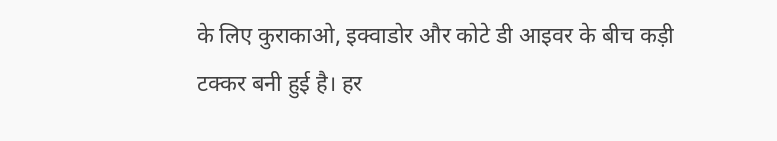के लिए कुराकाओ, इक्वाडोर और कोटे डी आइवर के बीच कड़ी टक्कर बनी हुई है। हर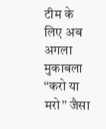टीम के लिए अब अगला मुकाबला “करो या मरो” जैसा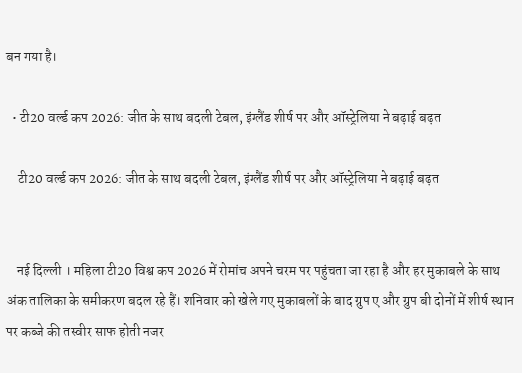बन गया है।

  • टी20 वर्ल्ड कप 2026: जीत के साथ बदली टेबल, इंग्लैंड शीर्ष पर और ऑस्ट्रेलिया ने बढ़ाई बढ़त

    टी20 वर्ल्ड कप 2026: जीत के साथ बदली टेबल, इंग्लैंड शीर्ष पर और ऑस्ट्रेलिया ने बढ़ाई बढ़त


    नई दिल्ली । महिला टी20 विश्व कप 2026 में रोमांच अपने चरम पर पहुंचता जा रहा है और हर मुकाबले के साथ अंक तालिका के समीकरण बदल रहे हैं। शनिवार को खेले गए मुकाबलों के बाद ग्रुप ए और ग्रुप बी दोनों में शीर्ष स्थान पर कब्जे की तस्वीर साफ होती नजर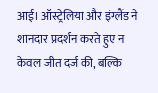आई। ऑस्ट्रेलिया और इंग्लैंड ने शानदार प्रदर्शन करते हुए न केवल जीत दर्ज की, बल्कि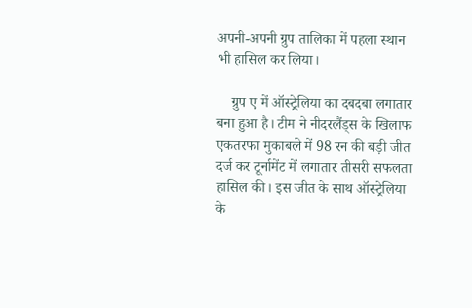अपनी-अपनी ग्रुप तालिका में पहला स्थान भी हासिल कर लिया।

    ग्रुप ए में ऑस्ट्रेलिया का दबदबा लगातार बना हुआ है। टीम ने नीदरलैंड्स के खिलाफ एकतरफा मुकाबले में 98 रन की बड़ी जीत दर्ज कर टूर्नामेंट में लगातार तीसरी सफलता हासिल की। इस जीत के साथ ऑस्ट्रेलिया के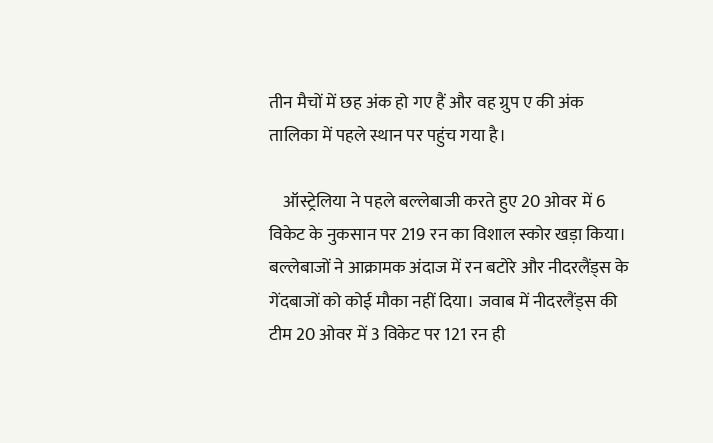तीन मैचों में छह अंक हो गए हैं और वह ग्रुप ए की अंक तालिका में पहले स्थान पर पहुंच गया है।

    ऑस्ट्रेलिया ने पहले बल्लेबाजी करते हुए 20 ओवर में 6 विकेट के नुकसान पर 219 रन का विशाल स्कोर खड़ा किया। बल्लेबाजों ने आक्रामक अंदाज में रन बटोरे और नीदरलैंड्स के गेंदबाजों को कोई मौका नहीं दिया। जवाब में नीदरलैंड्स की टीम 20 ओवर में 3 विकेट पर 121 रन ही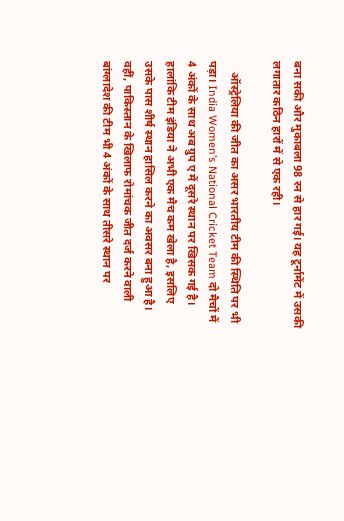बना सकी और मुकाबला 98 रन से हार गई। यह टूर्नामेंट में उसकी लगातार कठिन हारों में से एक रही।

    ऑस्ट्रेलिया की जीत का असर भारतीय टीम की स्थिति पर भी पड़ा। India Women’s National Cricket Team दो मैचों में 4 अंकों के साथ अब ग्रुप ए में दूसरे स्थान पर खिसक गई है। हालांकि टीम इंडिया ने अभी एक मैच कम खेला है, इसलिए उसके पास शीर्ष स्थान हासिल करने का अवसर बना हुआ है। वहीं, पाकिस्तान के खिलाफ रोमांचक जीत दर्ज करने वाली बांग्लादेश की टीम भी 4 अंकों के साथ तीसरे स्थान पर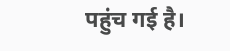पहुंच गई है।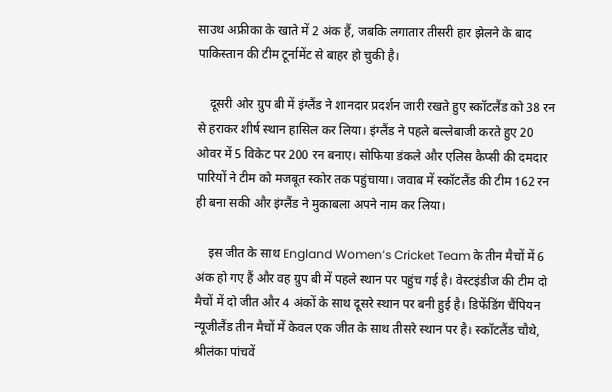साउथ अफ्रीका के खाते में 2 अंक हैं, जबकि लगातार तीसरी हार झेलने के बाद पाकिस्तान की टीम टूर्नामेंट से बाहर हो चुकी है।

    दूसरी ओर ग्रुप बी में इंग्लैंड ने शानदार प्रदर्शन जारी रखते हुए स्कॉटलैंड को 38 रन से हराकर शीर्ष स्थान हासिल कर लिया। इंग्लैंड ने पहले बल्लेबाजी करते हुए 20 ओवर में 5 विकेट पर 200 रन बनाए। सोफिया डंकले और एलिस कैप्सी की दमदार पारियों ने टीम को मजबूत स्कोर तक पहुंचाया। जवाब में स्कॉटलैंड की टीम 162 रन ही बना सकी और इंग्लैंड ने मुकाबला अपने नाम कर लिया।

    इस जीत के साथ England Women’s Cricket Team के तीन मैचों में 6 अंक हो गए हैं और वह ग्रुप बी में पहले स्थान पर पहुंच गई है। वेस्टइंडीज की टीम दो मैचों में दो जीत और 4 अंकों के साथ दूसरे स्थान पर बनी हुई है। डिफेंडिंग चैंपियन न्यूजीलैंड तीन मैचों में केवल एक जीत के साथ तीसरे स्थान पर है। स्कॉटलैंड चौथे, श्रीलंका पांचवें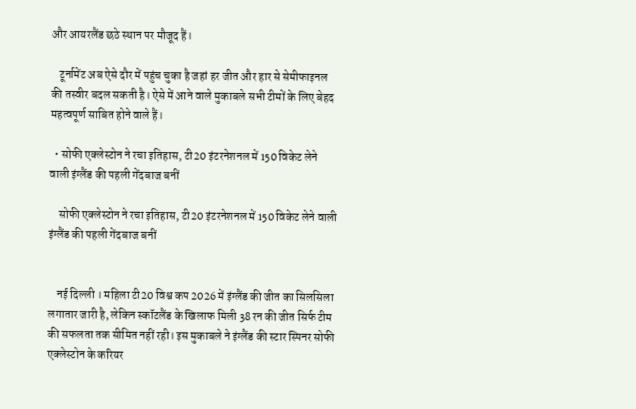और आयरलैंड छठे स्थान पर मौजूद हैं।

    टूर्नामेंट अब ऐसे दौर में पहुंच चुका है जहां हर जीत और हार से सेमीफाइनल की तस्वीर बदल सकती है। ऐसे में आने वाले मुकाबले सभी टीमों के लिए बेहद महत्वपूर्ण साबित होने वाले हैं।

  • सोफी एक्लेस्टोन ने रचा इतिहास, टी20 इंटरनेशनल में 150 विकेट लेने वाली इंग्लैंड की पहली गेंदबाज बनीं

    सोफी एक्लेस्टोन ने रचा इतिहास, टी20 इंटरनेशनल में 150 विकेट लेने वाली इंग्लैंड की पहली गेंदबाज बनीं


    नई दिल्ली । महिला टी20 विश्व कप 2026 में इंग्लैंड की जीत का सिलसिला लगातार जारी है, लेकिन स्कॉटलैंड के खिलाफ मिली 38 रन की जीत सिर्फ टीम की सफलता तक सीमित नहीं रही। इस मुकाबले ने इंग्लैंड की स्टार स्पिनर सोफी एक्लेस्टोन के करियर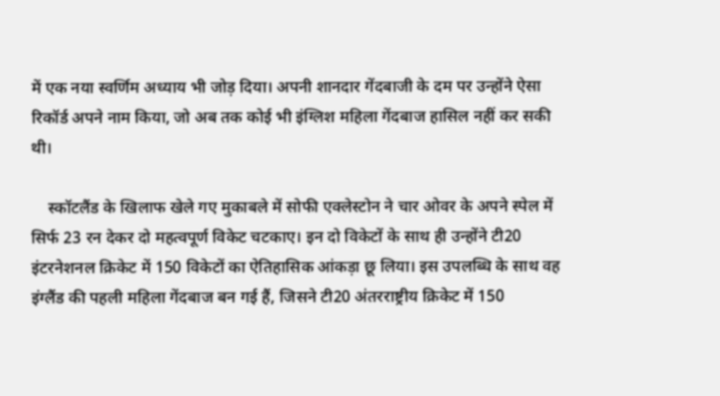में एक नया स्वर्णिम अध्याय भी जोड़ दिया। अपनी शानदार गेंदबाजी के दम पर उन्होंने ऐसा रिकॉर्ड अपने नाम किया, जो अब तक कोई भी इंग्लिश महिला गेंदबाज हासिल नहीं कर सकी थी।

    स्कॉटलैंड के खिलाफ खेले गए मुकाबले में सोफी एक्लेस्टोन ने चार ओवर के अपने स्पेल में सिर्फ 23 रन देकर दो महत्वपूर्ण विकेट चटकाए। इन दो विकेटों के साथ ही उन्होंने टी20 इंटरनेशनल क्रिकेट में 150 विकेटों का ऐतिहासिक आंकड़ा छू लिया। इस उपलब्धि के साथ वह इंग्लैंड की पहली महिला गेंदबाज बन गई हैं, जिसने टी20 अंतरराष्ट्रीय क्रिकेट में 150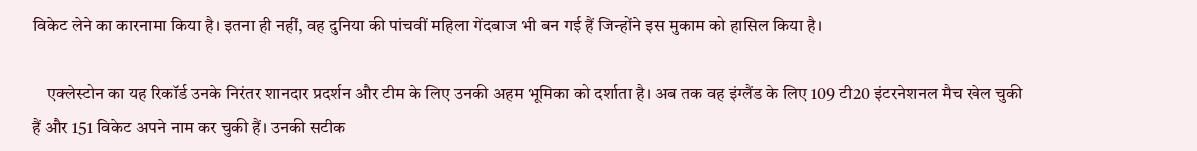विकेट लेने का कारनामा किया है। इतना ही नहीं, वह दुनिया की पांचवीं महिला गेंदबाज भी बन गई हैं जिन्होंने इस मुकाम को हासिल किया है।

    एक्लेस्टोन का यह रिकॉर्ड उनके निरंतर शानदार प्रदर्शन और टीम के लिए उनकी अहम भूमिका को दर्शाता है। अब तक वह इंग्लैंड के लिए 109 टी20 इंटरनेशनल मैच खेल चुकी हैं और 151 विकेट अपने नाम कर चुकी हैं। उनकी सटीक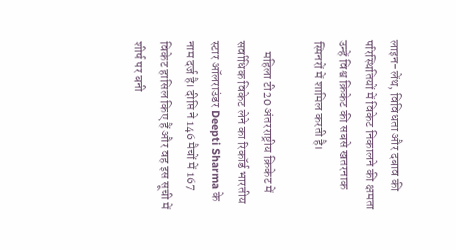लाइन-लेंथ, विविधता और दबाव की परिस्थितियों में विकेट निकालने की क्षमता उन्हें विश्व क्रिकेट की सबसे खतरनाक स्पिनरों में शामिल करती है।

    महिला टी20 अंतरराष्ट्रीय क्रिकेट में सर्वाधिक विकेट लेने का रिकॉर्ड भारतीय स्टार ऑलराउंडर Deepti Sharma के नाम दर्ज है। दीप्ति ने 146 मैचों में 167 विकेट हासिल किए हैं और वह इस सूची में शीर्ष पर बनी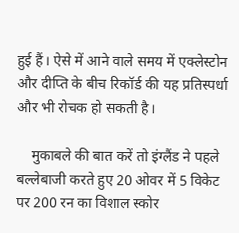हुई हैं। ऐसे में आने वाले समय में एक्लेस्टोन और दीप्ति के बीच रिकॉर्ड की यह प्रतिस्पर्धा और भी रोचक हो सकती है।

    मुकाबले की बात करें तो इंग्लैंड ने पहले बल्लेबाजी करते हुए 20 ओवर में 5 विकेट पर 200 रन का विशाल स्कोर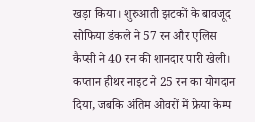खड़ा किया। शुरुआती झटकों के बावजूद सोफिया डंकले ने 57 रन और एलिस कैप्सी ने 40 रन की शानदार पारी खेली। कप्तान हीथर नाइट ने 25 रन का योगदान दिया, जबकि अंतिम ओवरों में फ्रेया केम्प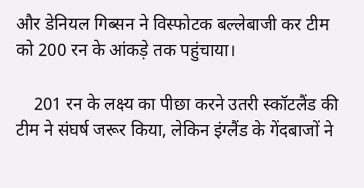और डेनियल गिब्सन ने विस्फोटक बल्लेबाजी कर टीम को 200 रन के आंकड़े तक पहुंचाया।

    201 रन के लक्ष्य का पीछा करने उतरी स्कॉटलैंड की टीम ने संघर्ष जरूर किया, लेकिन इंग्लैंड के गेंदबाजों ने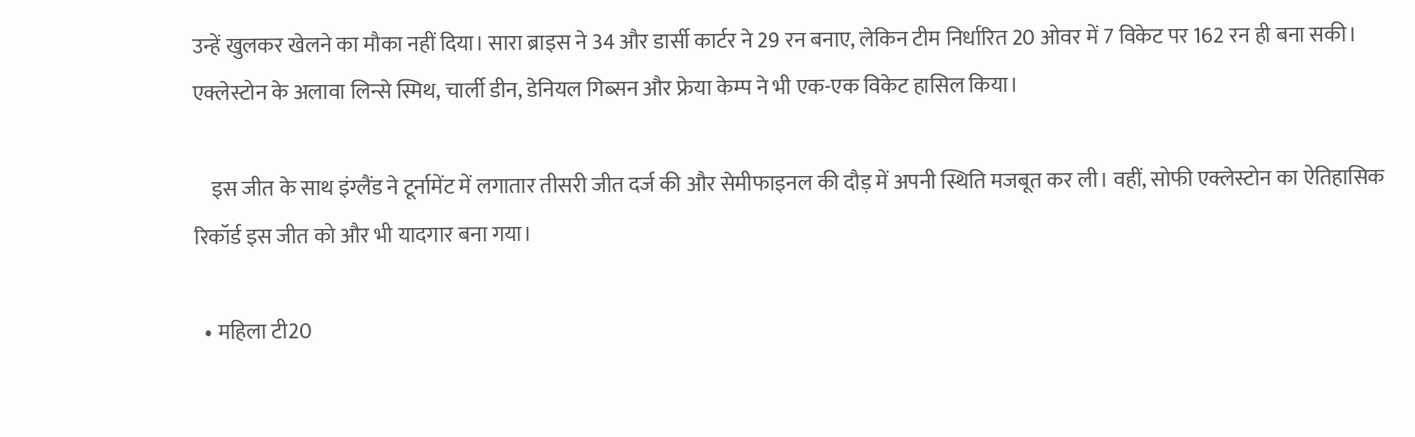उन्हें खुलकर खेलने का मौका नहीं दिया। सारा ब्राइस ने 34 और डार्सी कार्टर ने 29 रन बनाए, लेकिन टीम निर्धारित 20 ओवर में 7 विकेट पर 162 रन ही बना सकी। एक्लेस्टोन के अलावा लिन्से स्मिथ, चार्ली डीन, डेनियल गिब्सन और फ्रेया केम्प ने भी एक-एक विकेट हासिल किया।

    इस जीत के साथ इंग्लैंड ने टूर्नामेंट में लगातार तीसरी जीत दर्ज की और सेमीफाइनल की दौड़ में अपनी स्थिति मजबूत कर ली। वहीं, सोफी एक्लेस्टोन का ऐतिहासिक रिकॉर्ड इस जीत को और भी यादगार बना गया।

  • महिला टी20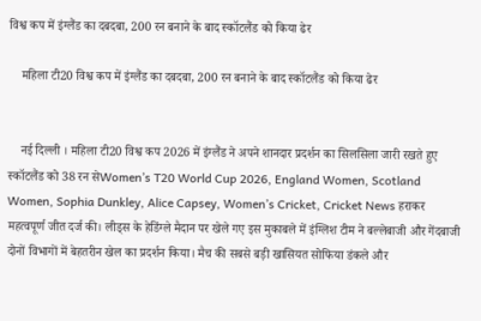विश्व कप में इंग्लैंड का दबदबा, 200 रन बनाने के बाद स्कॉटलैंड को किया ढेर

    महिला टी20 विश्व कप में इंग्लैंड का दबदबा, 200 रन बनाने के बाद स्कॉटलैंड को किया ढेर


    नई दिल्ली । महिला टी20 विश्व कप 2026 में इंग्लैंड ने अपने शानदार प्रदर्शन का सिलसिला जारी रखते हुए स्कॉटलैंड को 38 रन सेWomen’s T20 World Cup 2026, England Women, Scotland Women, Sophia Dunkley, Alice Capsey, Women’s Cricket, Cricket News हराकर महत्वपूर्ण जीत दर्ज की। लीड्स के हेडिंग्ले मैदान पर खेले गए इस मुकाबले में इंग्लिश टीम ने बल्लेबाजी और गेंदबाजी दोनों विभागों में बेहतरीन खेल का प्रदर्शन किया। मैच की सबसे बड़ी खासियत सोफिया डंकले और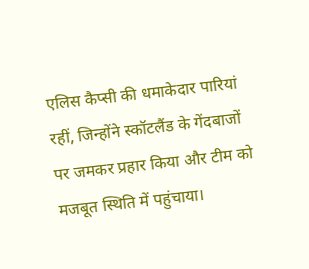एलिस कैप्सी की धमाकेदार पारियां रहीं, जिन्होंने स्कॉटलैंड के गेंदबाजों पर जमकर प्रहार किया और टीम को मजबूत स्थिति में पहुंचाया।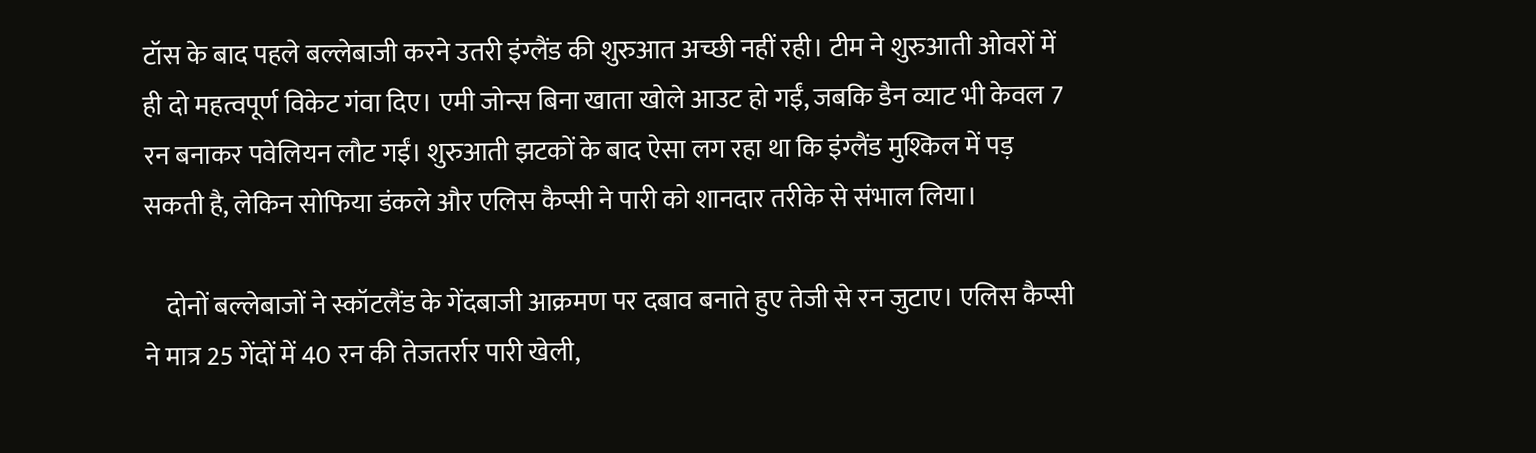टॉस के बाद पहले बल्लेबाजी करने उतरी इंग्लैंड की शुरुआत अच्छी नहीं रही। टीम ने शुरुआती ओवरों में ही दो महत्वपूर्ण विकेट गंवा दिए। एमी जोन्स बिना खाता खोले आउट हो गईं, जबकि डैन व्याट भी केवल 7 रन बनाकर पवेलियन लौट गईं। शुरुआती झटकों के बाद ऐसा लग रहा था कि इंग्लैंड मुश्किल में पड़ सकती है, लेकिन सोफिया डंकले और एलिस कैप्सी ने पारी को शानदार तरीके से संभाल लिया।

    दोनों बल्लेबाजों ने स्कॉटलैंड के गेंदबाजी आक्रमण पर दबाव बनाते हुए तेजी से रन जुटाए। एलिस कैप्सी ने मात्र 25 गेंदों में 40 रन की तेजतर्रार पारी खेली,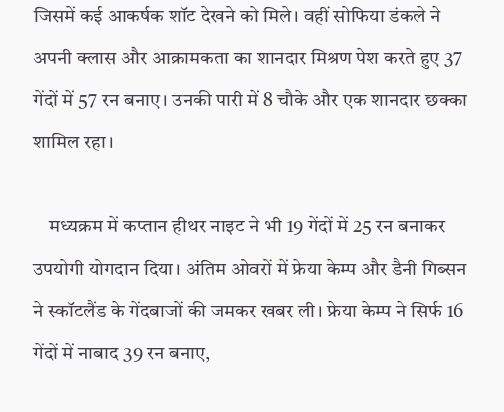जिसमें कई आकर्षक शॉट देखने को मिले। वहीं सोफिया डंकले ने अपनी क्लास और आक्रामकता का शानदार मिश्रण पेश करते हुए 37 गेंदों में 57 रन बनाए। उनकी पारी में 8 चौके और एक शानदार छक्का शामिल रहा।

    मध्यक्रम में कप्तान हीथर नाइट ने भी 19 गेंदों में 25 रन बनाकर उपयोगी योगदान दिया। अंतिम ओवरों में फ्रेया केम्प और डैनी गिब्सन ने स्कॉटलैंड के गेंदबाजों की जमकर खबर ली। फ्रेया केम्प ने सिर्फ 16 गेंदों में नाबाद 39 रन बनाए,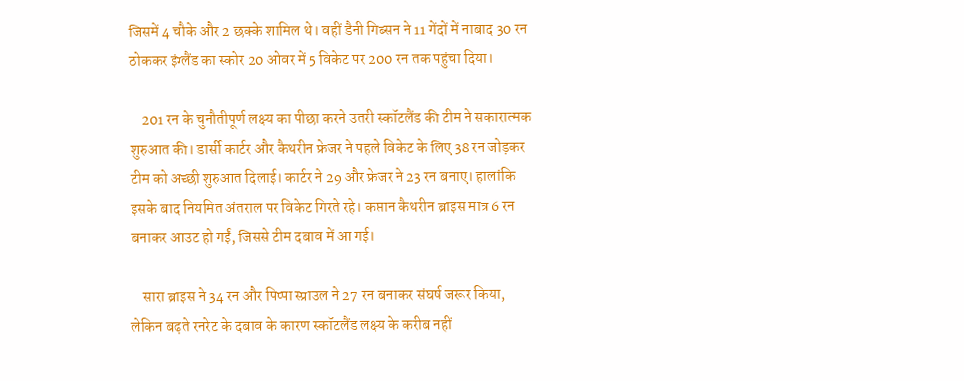जिसमें 4 चौके और 2 छक्के शामिल थे। वहीं डैनी गिब्सन ने 11 गेंदों में नाबाद 30 रन ठोककर इंग्लैंड का स्कोर 20 ओवर में 5 विकेट पर 200 रन तक पहुंचा दिया।

    201 रन के चुनौतीपूर्ण लक्ष्य का पीछा करने उतरी स्कॉटलैंड की टीम ने सकारात्मक शुरुआत की। डार्सी कार्टर और कैथरीन फ्रेजर ने पहले विकेट के लिए 38 रन जोड़कर टीम को अच्छी शुरुआत दिलाई। कार्टर ने 29 और फ्रेजर ने 23 रन बनाए। हालांकि इसके बाद नियमित अंतराल पर विकेट गिरते रहे। कप्तान कैथरीन ब्राइस मात्र 6 रन बनाकर आउट हो गईं, जिससे टीम दबाव में आ गई।

    सारा ब्राइस ने 34 रन और पिप्पा स्प्राउल ने 27 रन बनाकर संघर्ष जरूर किया, लेकिन बढ़ते रनरेट के दबाव के कारण स्कॉटलैंड लक्ष्य के करीब नहीं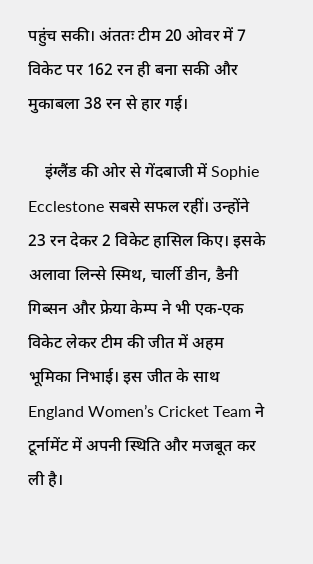पहुंच सकी। अंततः टीम 20 ओवर में 7 विकेट पर 162 रन ही बना सकी और मुकाबला 38 रन से हार गई।

    इंग्लैंड की ओर से गेंदबाजी में Sophie Ecclestone सबसे सफल रहीं। उन्होंने 23 रन देकर 2 विकेट हासिल किए। इसके अलावा लिन्से स्मिथ, चार्ली डीन, डैनी गिब्सन और फ्रेया केम्प ने भी एक-एक विकेट लेकर टीम की जीत में अहम भूमिका निभाई। इस जीत के साथ England Women’s Cricket Team ने टूर्नामेंट में अपनी स्थिति और मजबूत कर ली है।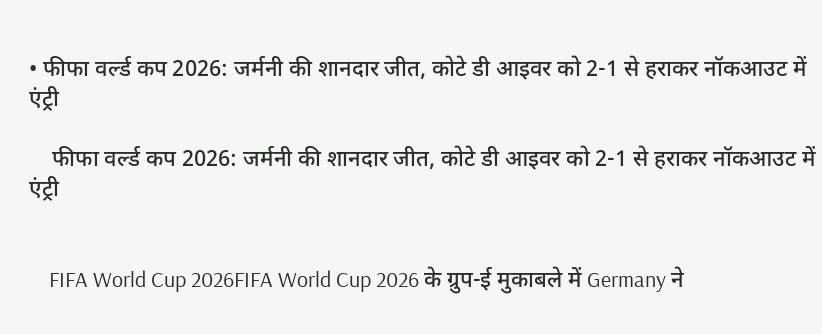• फीफा वर्ल्ड कप 2026: जर्मनी की शानदार जीत, कोटे डी आइवर को 2-1 से हराकर नॉकआउट में एंट्री

    फीफा वर्ल्ड कप 2026: जर्मनी की शानदार जीत, कोटे डी आइवर को 2-1 से हराकर नॉकआउट में एंट्री


    FIFA World Cup 2026FIFA World Cup 2026 के ग्रुप-ई मुकाबले में Germany ने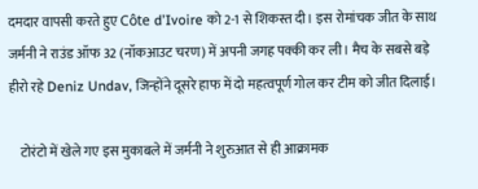दमदार वापसी करते हुए Côte d’Ivoire को 2-1 से शिकस्त दी। इस रोमांचक जीत के साथ जर्मनी ने राउंड ऑफ 32 (नॉकआउट चरण) में अपनी जगह पक्की कर ली। मैच के सबसे बड़े हीरो रहे Deniz Undav, जिन्होंने दूसरे हाफ में दो महत्वपूर्ण गोल कर टीम को जीत दिलाई।

    टोरंटो में खेले गए इस मुकाबले में जर्मनी ने शुरुआत से ही आक्रामक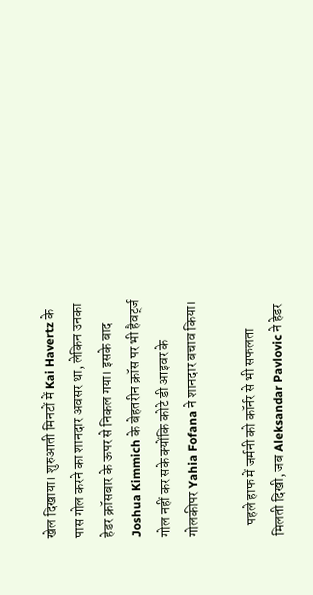खेल दिखाया। शुरुआती मिनटों में Kai Havertz के पास गोल करने का शानदार अवसर था, लेकिन उनका हेडर क्रॉसबार के ऊपर से निकल गया। इसके बाद Joshua Kimmich के बेहतरीन क्रॉस पर भी हैवर्ट्ज गोल नहीं कर सके क्योंकि कोटे डी आइवर के गोलकीपर Yahia Fofana ने शानदार बचाव किया।

    पहले हाफ में जर्मनी को कॉर्नर से भी सफलता मिलती दिखी, जब Aleksandar Pavlovic ने हेडर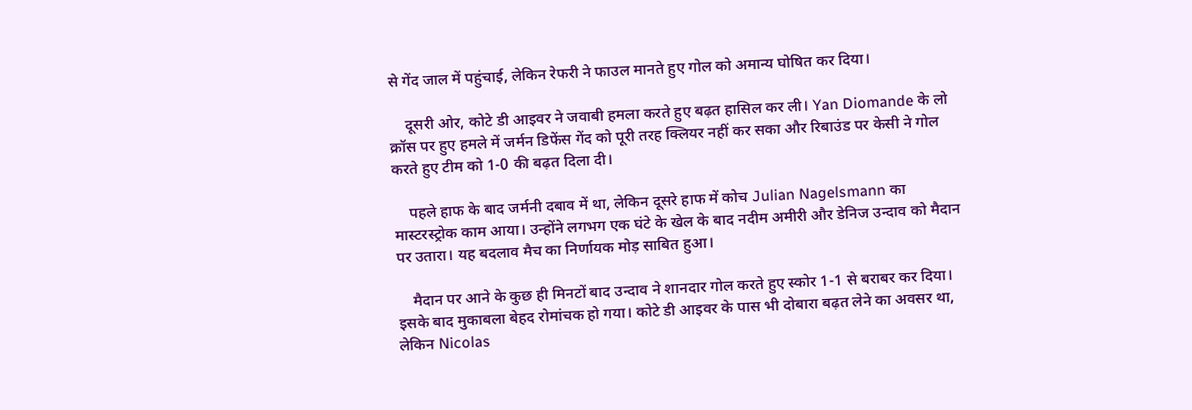से गेंद जाल में पहुंचाई, लेकिन रेफरी ने फाउल मानते हुए गोल को अमान्य घोषित कर दिया।

    दूसरी ओर, कोटे डी आइवर ने जवाबी हमला करते हुए बढ़त हासिल कर ली। Yan Diomande के लो क्रॉस पर हुए हमले में जर्मन डिफेंस गेंद को पूरी तरह क्लियर नहीं कर सका और रिबाउंड पर केसी ने गोल करते हुए टीम को 1-0 की बढ़त दिला दी।

    पहले हाफ के बाद जर्मनी दबाव में था, लेकिन दूसरे हाफ में कोच Julian Nagelsmann का मास्टरस्ट्रोक काम आया। उन्होंने लगभग एक घंटे के खेल के बाद नदीम अमीरी और डेनिज उन्दाव को मैदान पर उतारा। यह बदलाव मैच का निर्णायक मोड़ साबित हुआ।

    मैदान पर आने के कुछ ही मिनटों बाद उन्दाव ने शानदार गोल करते हुए स्कोर 1-1 से बराबर कर दिया। इसके बाद मुकाबला बेहद रोमांचक हो गया। कोटे डी आइवर के पास भी दोबारा बढ़त लेने का अवसर था, लेकिन Nicolas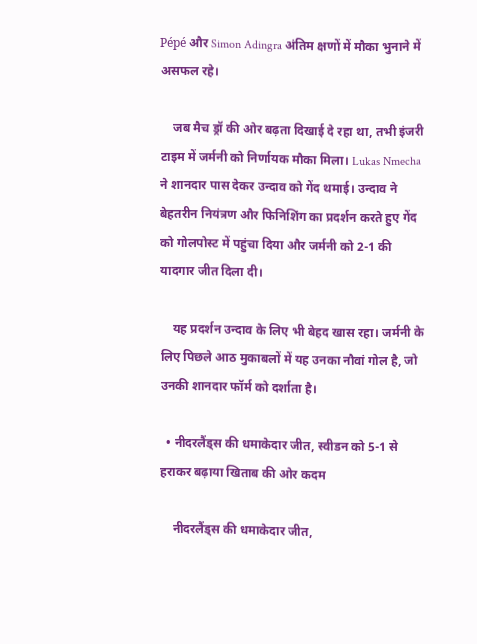Pépé और Simon Adingra अंतिम क्षणों में मौका भुनाने में असफल रहे।

    जब मैच ड्रॉ की ओर बढ़ता दिखाई दे रहा था, तभी इंजरी टाइम में जर्मनी को निर्णायक मौका मिला। Lukas Nmecha ने शानदार पास देकर उन्दाव को गेंद थमाई। उन्दाव ने बेहतरीन नियंत्रण और फिनिशिंग का प्रदर्शन करते हुए गेंद को गोलपोस्ट में पहुंचा दिया और जर्मनी को 2-1 की यादगार जीत दिला दी।

    यह प्रदर्शन उन्दाव के लिए भी बेहद खास रहा। जर्मनी के लिए पिछले आठ मुकाबलों में यह उनका नौवां गोल है, जो उनकी शानदार फॉर्म को दर्शाता है।

  • नीदरलैंड्स की धमाकेदार जीत, स्वीडन को 5-1 से हराकर बढ़ाया खिताब की ओर कदम

    नीदरलैंड्स की धमाकेदार जीत,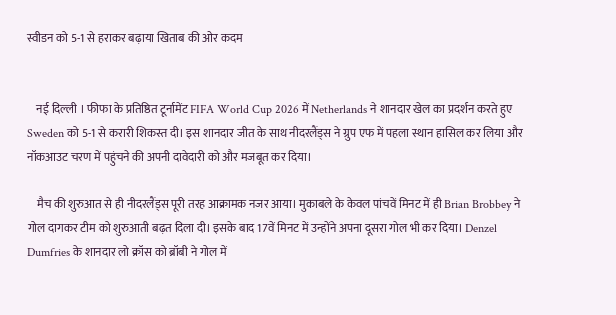स्वीडन को 5-1 से हराकर बढ़ाया खिताब की ओर कदम


    नई दिल्ली । फीफा के प्रतिष्ठित टूर्नामेंट FIFA World Cup 2026 में Netherlands ने शानदार खेल का प्रदर्शन करते हुए Sweden को 5-1 से करारी शिकस्त दी। इस शानदार जीत के साथ नीदरलैंड्स ने ग्रुप एफ में पहला स्थान हासिल कर लिया और नॉकआउट चरण में पहुंचने की अपनी दावेदारी को और मजबूत कर दिया।

    मैच की शुरुआत से ही नीदरलैंड्स पूरी तरह आक्रामक नजर आया। मुकाबले के केवल पांचवें मिनट में ही Brian Brobbey ने गोल दागकर टीम को शुरुआती बढ़त दिला दी। इसके बाद 17वें मिनट में उन्होंने अपना दूसरा गोल भी कर दिया। Denzel Dumfries के शानदार लो क्रॉस को ब्रॉबी ने गोल में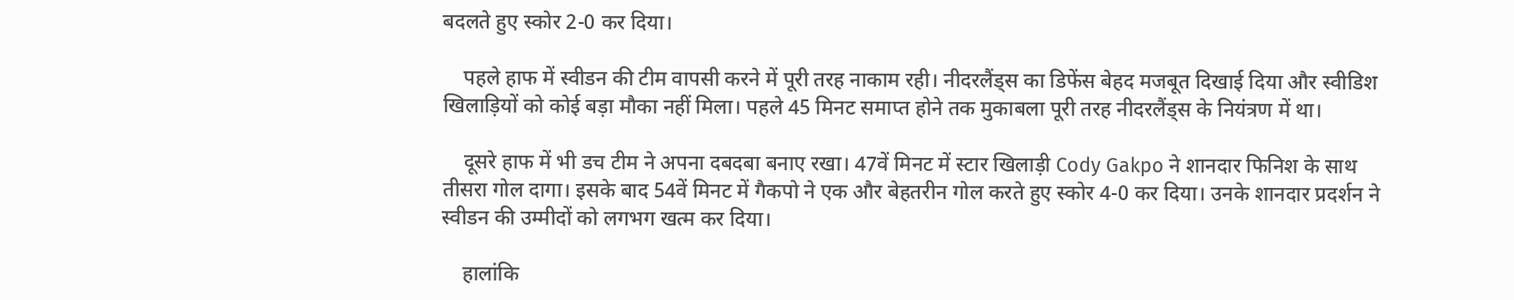बदलते हुए स्कोर 2-0 कर दिया।

    पहले हाफ में स्वीडन की टीम वापसी करने में पूरी तरह नाकाम रही। नीदरलैंड्स का डिफेंस बेहद मजबूत दिखाई दिया और स्वीडिश खिलाड़ियों को कोई बड़ा मौका नहीं मिला। पहले 45 मिनट समाप्त होने तक मुकाबला पूरी तरह नीदरलैंड्स के नियंत्रण में था।

    दूसरे हाफ में भी डच टीम ने अपना दबदबा बनाए रखा। 47वें मिनट में स्टार खिलाड़ी Cody Gakpo ने शानदार फिनिश के साथ तीसरा गोल दागा। इसके बाद 54वें मिनट में गैकपो ने एक और बेहतरीन गोल करते हुए स्कोर 4-0 कर दिया। उनके शानदार प्रदर्शन ने स्वीडन की उम्मीदों को लगभग खत्म कर दिया।

    हालांकि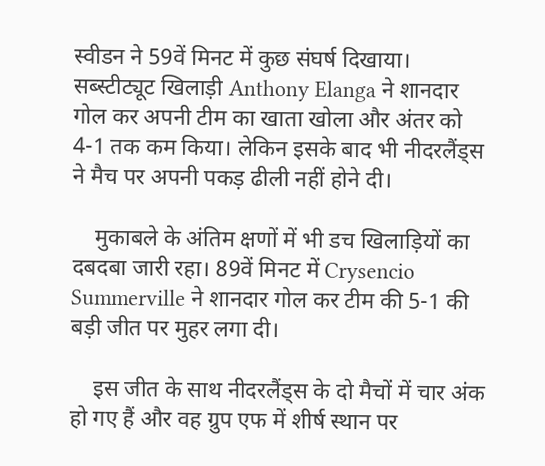स्वीडन ने 59वें मिनट में कुछ संघर्ष दिखाया। सब्स्टीट्यूट खिलाड़ी Anthony Elanga ने शानदार गोल कर अपनी टीम का खाता खोला और अंतर को 4-1 तक कम किया। लेकिन इसके बाद भी नीदरलैंड्स ने मैच पर अपनी पकड़ ढीली नहीं होने दी।

    मुकाबले के अंतिम क्षणों में भी डच खिलाड़ियों का दबदबा जारी रहा। 89वें मिनट में Crysencio Summerville ने शानदार गोल कर टीम की 5-1 की बड़ी जीत पर मुहर लगा दी।

    इस जीत के साथ नीदरलैंड्स के दो मैचों में चार अंक हो गए हैं और वह ग्रुप एफ में शीर्ष स्थान पर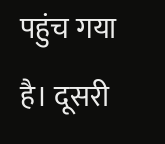पहुंच गया है। दूसरी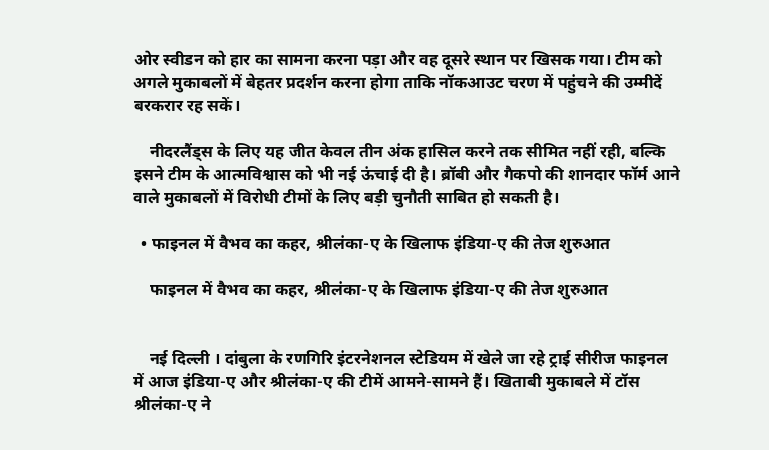ओर स्वीडन को हार का सामना करना पड़ा और वह दूसरे स्थान पर खिसक गया। टीम को अगले मुकाबलों में बेहतर प्रदर्शन करना होगा ताकि नॉकआउट चरण में पहुंचने की उम्मीदें बरकरार रह सकें।

    नीदरलैंड्स के लिए यह जीत केवल तीन अंक हासिल करने तक सीमित नहीं रही, बल्कि इसने टीम के आत्मविश्वास को भी नई ऊंचाई दी है। ब्रॉबी और गैकपो की शानदार फॉर्म आने वाले मुकाबलों में विरोधी टीमों के लिए बड़ी चुनौती साबित हो सकती है।

  • फाइनल में वैभव का कहर, श्रीलंका-ए के खिलाफ इंडिया-ए की तेज शुरुआत

    फाइनल में वैभव का कहर, श्रीलंका-ए के खिलाफ इंडिया-ए की तेज शुरुआत


    नई दिल्ली । दांबुला के रणगिरि इंटरनेशनल स्टेडियम में खेले जा रहे ट्राई सीरीज फाइनल में आज इंडिया-ए और श्रीलंका-ए की टीमें आमने-सामने हैं। खिताबी मुकाबले में टॉस श्रीलंका-ए ने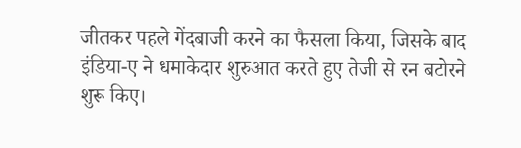जीतकर पहले गेंदबाजी करने का फैसला किया, जिसके बाद इंडिया-ए ने धमाकेदार शुरुआत करते हुए तेजी से रन बटोरने शुरू किए।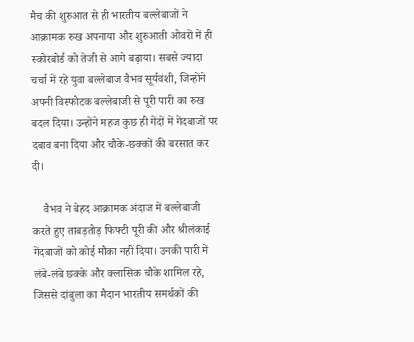मैच की शुरुआत से ही भारतीय बल्लेबाजों ने आक्रामक रुख अपनाया और शुरुआती ओवरों में ही स्कोरबोर्ड को तेजी से आगे बढ़ाया। सबसे ज्यादा चर्चा में रहे युवा बल्लेबाज वैभव सूर्यवंशी, जिन्होंने अपनी विस्फोटक बल्लेबाजी से पूरी पारी का रुख बदल दिया। उन्होंने महज कुछ ही गेंदों में गेंदबाजों पर दबाव बना दिया और चौके-छक्कों की बरसात कर दी।

    वैभव ने बेहद आक्रामक अंदाज में बल्लेबाजी करते हुए ताबड़तोड़ फिफ्टी पूरी की और श्रीलंकाई गेंदबाजों को कोई मौका नहीं दिया। उनकी पारी में लंबे-लंबे छक्के और क्लासिक चौके शामिल रहे, जिससे दांबुला का मैदान भारतीय समर्थकों की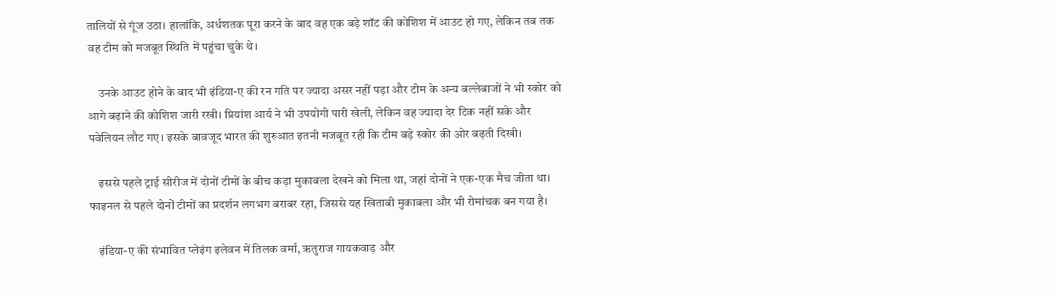तालियों से गूंज उठा। हालांकि, अर्धशतक पूरा करने के बाद वह एक बड़े शॉट की कोशिश में आउट हो गए, लेकिन तब तक वह टीम को मजबूत स्थिति में पहुंचा चुके थे।

    उनके आउट होने के बाद भी इंडिया-ए की रन गति पर ज्यादा असर नहीं पड़ा और टीम के अन्य बल्लेबाजों ने भी स्कोर को आगे बढ़ाने की कोशिश जारी रखी। प्रियांश आर्य ने भी उपयोगी पारी खेली, लेकिन वह ज्यादा देर टिक नहीं सके और पवेलियन लौट गए। इसके बावजूद भारत की शुरुआत इतनी मजबूत रही कि टीम बड़े स्कोर की ओर बढ़ती दिखी।

    इससे पहले ट्राई सीरीज में दोनों टीमों के बीच कड़ा मुकाबला देखने को मिला था, जहां दोनों ने एक-एक मैच जीता था। फाइनल से पहले दोनों टीमों का प्रदर्शन लगभग बराबर रहा, जिससे यह खिताबी मुकाबला और भी रोमांचक बन गया है।

    इंडिया-ए की संभावित प्लेइंग इलेवन में तिलक वर्मा, ऋतुराज गायकवाड़ और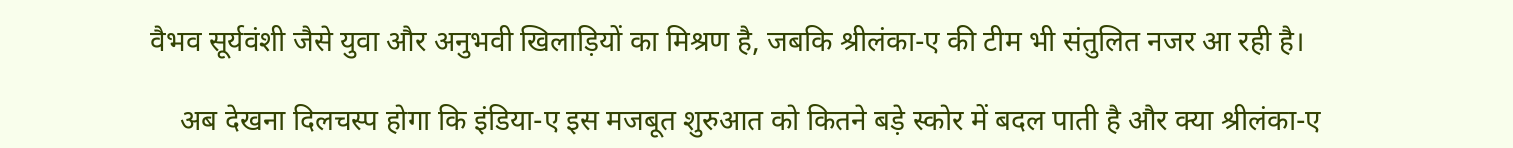वैभव सूर्यवंशी जैसे युवा और अनुभवी खिलाड़ियों का मिश्रण है, जबकि श्रीलंका-ए की टीम भी संतुलित नजर आ रही है।

    अब देखना दिलचस्प होगा कि इंडिया-ए इस मजबूत शुरुआत को कितने बड़े स्कोर में बदल पाती है और क्या श्रीलंका-ए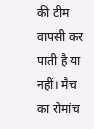की टीम वापसी कर पाती है या नहीं। मैच का रोमांच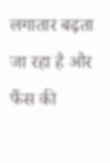लगातार बढ़ता जा रहा है और फैंस की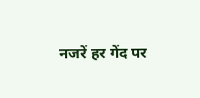नजरें हर गेंद पर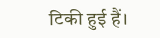टिकी हुई हैं।